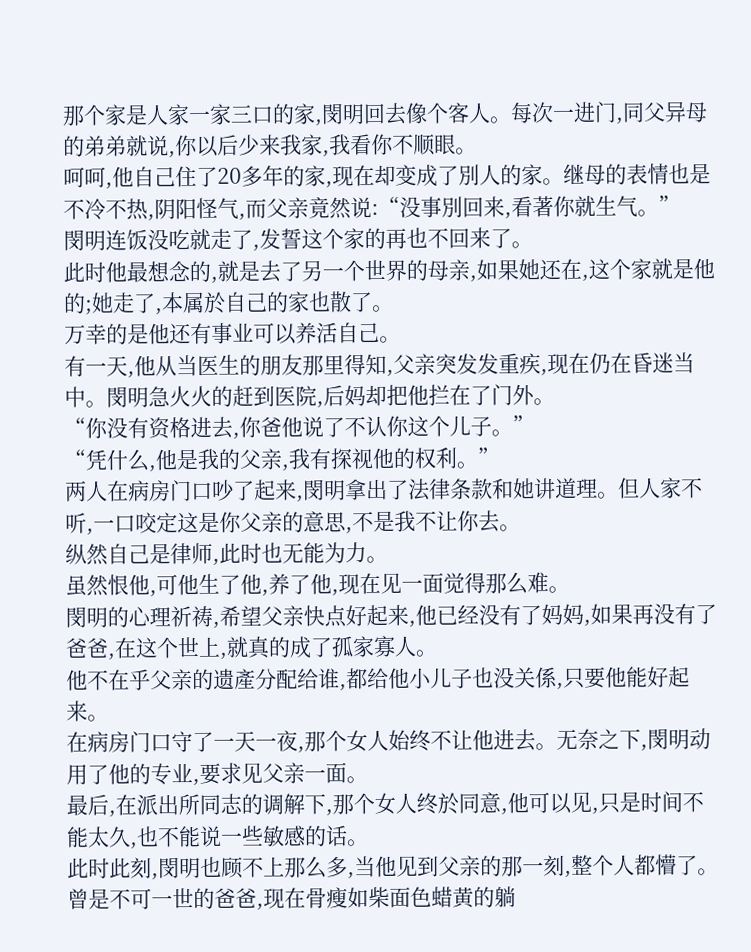那个家是人家一家三口的家,閔明回去像个客人。每次一进门,同父异母的弟弟就说,你以后少来我家,我看你不顺眼。
呵呵,他自己住了20多年的家,现在却变成了別人的家。继母的表情也是不冷不热,阴阳怪气,而父亲竟然说:“没事別回来,看著你就生气。”
閔明连饭没吃就走了,发誓这个家的再也不回来了。
此时他最想念的,就是去了另一个世界的母亲,如果她还在,这个家就是他的;她走了,本属於自己的家也散了。
万幸的是他还有事业可以养活自己。
有一天,他从当医生的朋友那里得知,父亲突发发重疾,现在仍在昏迷当中。閔明急火火的赶到医院,后妈却把他拦在了门外。
“你没有资格进去,你爸他说了不认你这个儿子。”
“凭什么,他是我的父亲,我有探视他的权利。”
两人在病房门口吵了起来,閔明拿出了法律条款和她讲道理。但人家不听,一口咬定这是你父亲的意思,不是我不让你去。
纵然自己是律师,此时也无能为力。
虽然恨他,可他生了他,养了他,现在见一面觉得那么难。
閔明的心理祈祷,希望父亲快点好起来,他已经没有了妈妈,如果再没有了爸爸,在这个世上,就真的成了孤家寡人。
他不在乎父亲的遗產分配给谁,都给他小儿子也没关係,只要他能好起来。
在病房门口守了一天一夜,那个女人始终不让他进去。无奈之下,閔明动用了他的专业,要求见父亲一面。
最后,在派出所同志的调解下,那个女人终於同意,他可以见,只是时间不能太久,也不能说一些敏感的话。
此时此刻,閔明也顾不上那么多,当他见到父亲的那一刻,整个人都懵了。曾是不可一世的爸爸,现在骨瘦如柴面色蜡黄的躺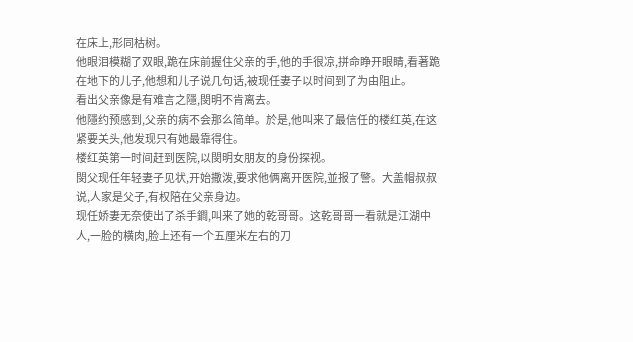在床上,形同枯树。
他眼泪模糊了双眼,跪在床前握住父亲的手,他的手很凉,拼命睁开眼睛,看著跪在地下的儿子,他想和儿子说几句话,被现任妻子以时间到了为由阻止。
看出父亲像是有难言之隱,閔明不肯离去。
他隱约预感到,父亲的病不会那么简单。於是,他叫来了最信任的楼红英,在这紧要关头,他发现只有她最靠得住。
楼红英第一时间赶到医院,以閔明女朋友的身份探视。
閔父现任年轻妻子见状,开始撒泼,要求他俩离开医院,並报了警。大盖帽叔叔说,人家是父子,有权陪在父亲身边。
现任娇妻无奈使出了杀手鐧,叫来了她的乾哥哥。这乾哥哥一看就是江湖中人,一脸的横肉,脸上还有一个五厘米左右的刀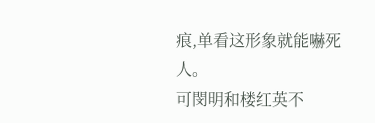痕,单看这形象就能嚇死人。
可閔明和楼红英不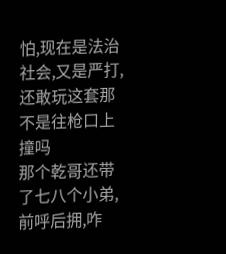怕,现在是法治社会,又是严打,还敢玩这套那不是往枪口上撞吗
那个乾哥还带了七八个小弟,前呼后拥,咋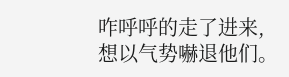咋呼呼的走了进来,想以气势嚇退他们。